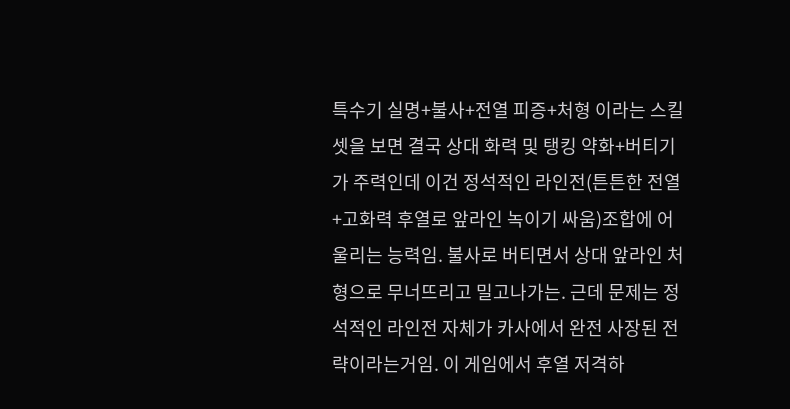특수기 실명+불사+전열 피증+처형 이라는 스킬셋을 보면 결국 상대 화력 및 탱킹 약화+버티기가 주력인데 이건 정석적인 라인전(튼튼한 전열+고화력 후열로 앞라인 녹이기 싸움)조합에 어울리는 능력임. 불사로 버티면서 상대 앞라인 처형으로 무너뜨리고 밀고나가는. 근데 문제는 정석적인 라인전 자체가 카사에서 완전 사장된 전략이라는거임. 이 게임에서 후열 저격하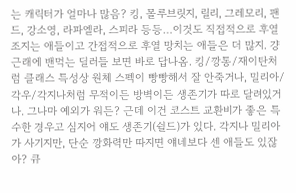는 캐릭터가 얼마나 많음? 킹, 몰루브릿지, 릴리, 그레모리, 팬드, 강소영, 라파엘라, 스피라 등등…이것도 직접적으로 후열 조지는 애들이고 간접적으로 후열 망치는 애들은 더 많지. 걍 근래에 밴먹는 딜러들 보면 바로 답나옴. 킹/깡통/재이탄처럼 클래스 특성상 원체 스펙이 빵빵해서 잘 안죽거나, 밀리아/각우/각지나처럼 무적이든 방벽이든 생존기가 따로 달려있거나. 그나마 예외가 워든? 근데 이건 코스트 교환비가 좋은 특수한 경우고 심지어 얘도 생존기(쉴드)가 있다. 각지나 밀리아가 사기지만, 단순 깡화력만 따지면 얘네보다 센 애들도 있잖아? 큐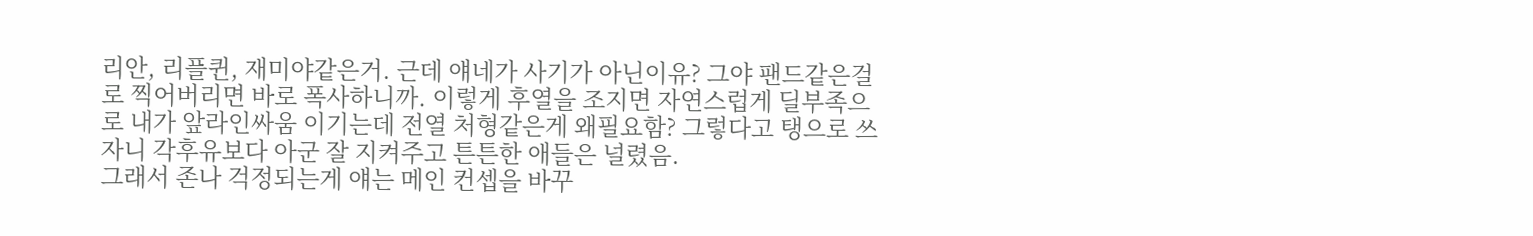리안, 리플퀸, 재미야같은거. 근데 얘네가 사기가 아닌이유? 그야 팬드같은걸로 찍어버리면 바로 폭사하니까. 이렇게 후열을 조지면 자연스럽게 딜부족으로 내가 앞라인싸움 이기는데 전열 처형같은게 왜필요함? 그렇다고 탱으로 쓰자니 각후유보다 아군 잘 지켜주고 튼튼한 애들은 널렸음.
그래서 존나 걱정되는게 얘는 메인 컨셉을 바꾸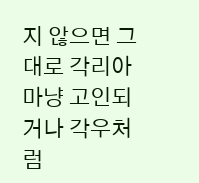지 않으면 그대로 각리아마냥 고인되거나 각우처럼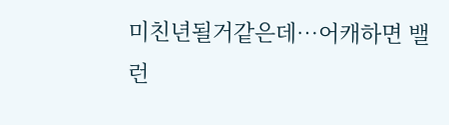미친년될거같은데…어캐하면 밸런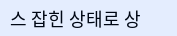스 잡힌 상태로 상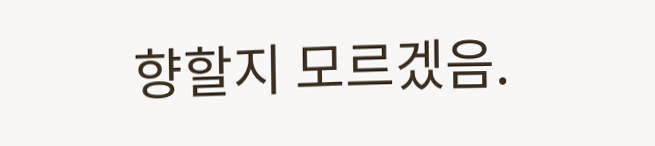향할지 모르겠음.